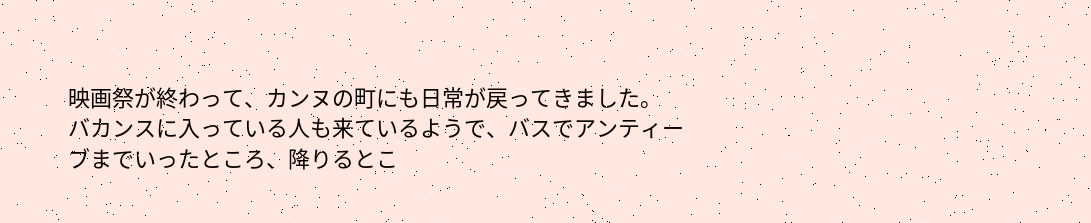映画祭が終わって、カンヌの町にも日常が戻ってきました。
バカンスに入っている人も来ているようで、バスでアンティーブまでいったところ、降りるとこ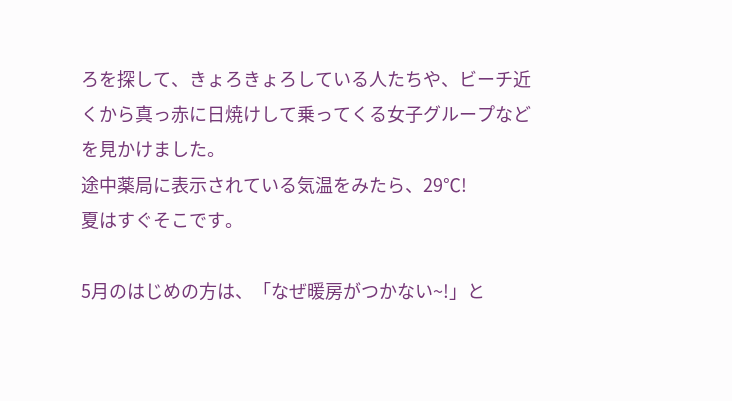ろを探して、きょろきょろしている人たちや、ビーチ近くから真っ赤に日焼けして乗ってくる女子グループなどを見かけました。
途中薬局に表示されている気温をみたら、29℃!
夏はすぐそこです。

5月のはじめの方は、「なぜ暖房がつかない~!」と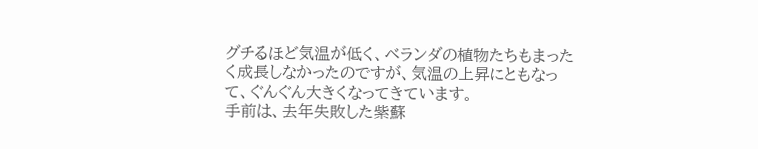グチるほど気温が低く、ベランダの植物たちもまったく成長しなかったのですが、気温の上昇にともなって、ぐんぐん大きくなってきています。
手前は、去年失敗した紫蘇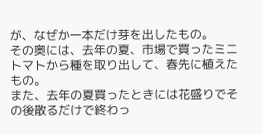が、なぜか一本だけ芽を出したもの。
その奥には、去年の夏、市場で買ったミニトマトから種を取り出して、春先に植えたもの。
また、去年の夏買ったときには花盛りでその後散るだけで終わっ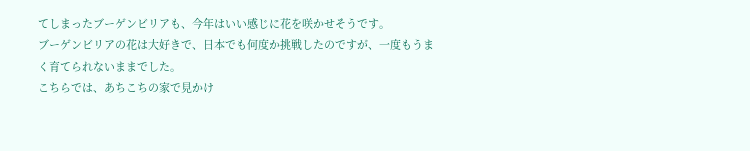てしまったブーゲンビリアも、今年はいい感じに花を咲かせそうです。
ブーゲンビリアの花は大好きで、日本でも何度か挑戦したのですが、一度もうまく育てられないままでした。
こちらでは、あちこちの家で見かけ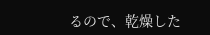るので、乾燥した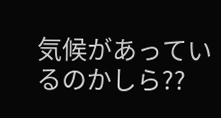気候があっているのかしら??